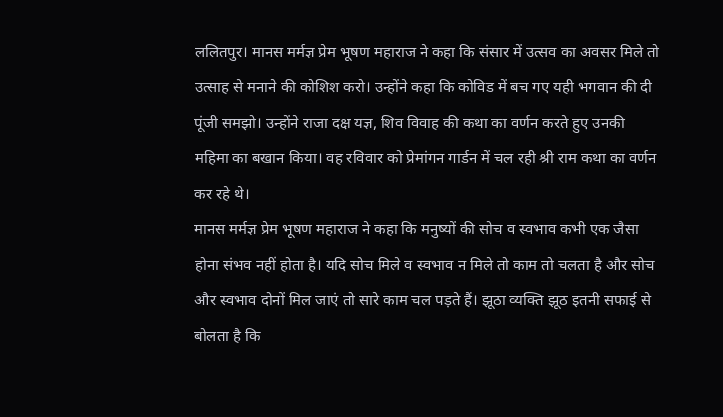ललितपुर। मानस मर्मज्ञ प्रेम भूषण महाराज ने कहा कि संसार में उत्सव का अवसर मिले तो उत्साह से मनाने की कोशिश करो। उन्होंने कहा कि कोविड में बच गए यही भगवान की दी पूंजी समझो। उन्होंने राजा दक्ष यज्ञ, शिव विवाह की कथा का वर्णन करते हुए उनकी महिमा का बखान किया। वह रविवार को प्रेमांगन गार्डन में चल रही श्री राम कथा का वर्णन कर रहे थे।
मानस मर्मज्ञ प्रेम भूषण महाराज ने कहा कि मनुष्यों की सोच व स्वभाव कभी एक जैसा होना संभव नहीं होता है। यदि सोच मिले व स्वभाव न मिले तो काम तो चलता है और सोच और स्वभाव दोनों मिल जाएं तो सारे काम चल पड़ते हैं। झूठा व्यक्ति झूठ इतनी सफाई से बोलता है कि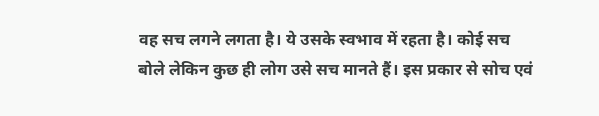वह सच लगने लगता है। ये उसके स्वभाव में रहता है। कोई सच बोले लेकिन कुछ ही लोग उसे सच मानते हैं। इस प्रकार से सोच एवं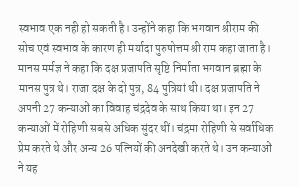स्वभाव एक नही हो सकती है। उन्होंने कहा कि भगवान श्रीराम की सोच एवं स्वभाव के कारण ही मर्यादा पुरुषोत्तम श्री राम कहा जाता है।
मानस मर्मज्ञ ने कहा कि दक्ष प्रजापति सृष्टि निर्माता भगवान ब्रह्मा के मानस पुत्र थे। राजा दक्ष के दो पुत्र, 84 पुत्रियां थी। दक्ष प्रजापति ने अपनी 27 कन्याओं का विवाह चंद्रदेव के साथ किया था। इन 27 कन्याओं में रोहिणी सबसे अधिक सुंदर थीं। चंद्रमा रोहिणी से सर्वाधिक प्रेम करते थे और अन्य 26 पत्नियों की अनदेखी करते थे। उन कन्याओं ने यह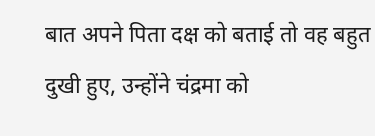बात अपने पिता दक्ष को बताई तो वह बहुत दुखी हुए, उन्होंने चंद्रमा को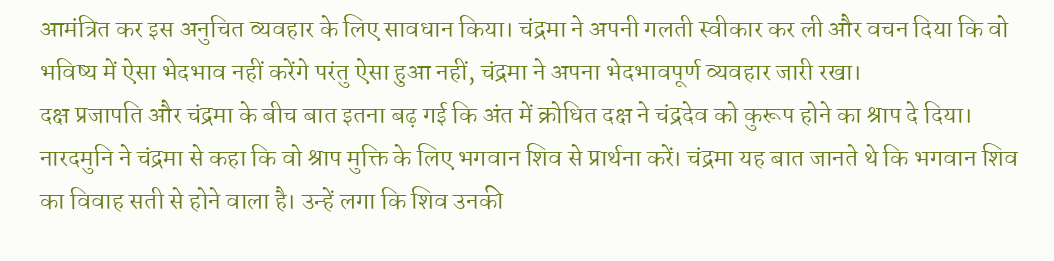आमंत्रित कर इस अनुचित व्यवहार के लिए सावधान किया। चंद्रमा ने अपनी गलती स्वीकार कर ली और वचन दिया कि वो भविष्य में ऐसा भेदभाव नहीं करेंगे परंतु ऐसा हुआ नहीं, चंद्रमा ने अपना भेदभावपूर्ण व्यवहार जारी रखा।
दक्ष प्रजापति और चंद्रमा के बीच बात इतना बढ़ गई कि अंत में क्रोधित दक्ष ने चंद्रदेव को कुरूप होने का श्राप दे दिया। नारदमुनि ने चंद्रमा से कहा कि वो श्राप मुक्ति के लिए भगवान शिव से प्रार्थना करें। चंद्रमा यह बात जानते थे कि भगवान शिव का विवाह सती से होने वाला है। उन्हें लगा कि शिव उनकी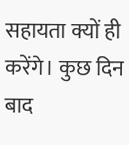सहायता क्यों ही करेंगे। कुछ दिन बाद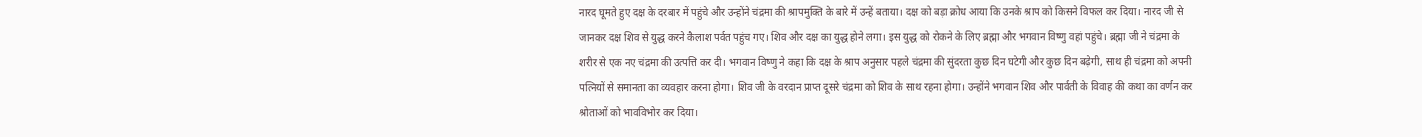नारद घूमते हुए दक्ष के दरबार में पहुंचे और उन्होंने चंद्रमा की श्रापमुक्ति के बारे में उन्हें बताया। दक्ष को बड़ा क्रोध आया कि उनके श्राप को किसने विफल कर दिया। नारद जी से जानकर दक्ष शिव से युद्ध करने कैलाश पर्वत पहुंच गए। शिव और दक्ष का युद्ध होने लगा। इस युद्ध को रोकने के लिए ब्रह्मा और भगवान विष्णु वहां पहुंचे। ब्रह्मा जी ने चंद्रमा के शरीर से एक नए चंद्रमा की उत्पत्ति कर दी। भगवान विष्णु ने कहा कि दक्ष के श्राप अनुसार पहले चंद्रमा की सुंदरता कुछ दिन घटेगी और कुछ दिन बढ़ेगी, साथ ही चंद्रमा को अपनी पत्नियों से समानता का व्यवहार करना होगा। शिव जी के वरदान प्राप्त दूसरे चंद्रमा को शिव के साथ रहना होगा। उन्होंने भगवान शिव और पार्वती के विवाह की कथा का वर्णन कर श्रोताओं को भावविभोर कर दिया।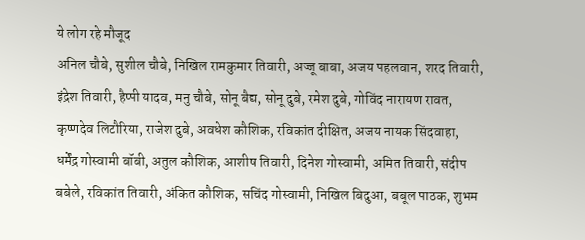ये लोग रहे मौजूद
अनिल चौबे, सुशील चौबे, निखिल रामकुमार तिवारी, अज्जू बाबा, अजय पहलवान, शरद तिवारी, इंद्रेश तिवारी, हैप्पी यादव, मनु चौबे, सोनू बैद्य, सोनू दुबे, रमेश दुबे, गोविंद नारायण रावत, कृष्णदेव लिटौरिया, राजेश दुबे, अवधेश कौशिक, रविकांत दीक्षित, अजय नायक सिंदवाहा, धर्मेंद्र गोस्वामी बॉबी, अतुल कौशिक, आशीष तिवारी, दिनेश गोस्वामी, अमित तिवारी, संदीप बबेले, रविकांत तिवारी, अंकित कौशिक, सचिंद गोस्वामी, निखिल बिदुआ, बबूल पाठक, शुभम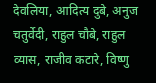देवलिया, आदित्य दुबे, अनुज चतुर्वेदी, राहुल चौबे, राहुल व्यास, राजीव कटारे, विष्णु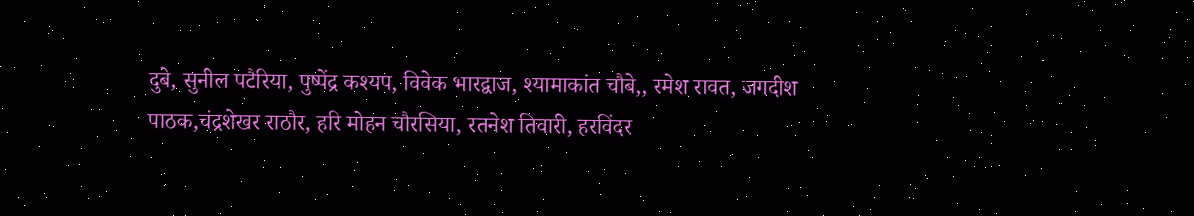दुबे, सुनील पटैरिया, पुष्पेंद्र कश्यप, विवेक भारद्वाज, श्यामाकांत चौबे,, रमेश रावत, जगदीश पाठक,चंद्रशेखर राठौर, हरि मोहन चौरसिया, रतनेश तिवारी, हरविंदर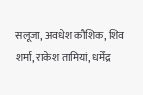सलूजा, अवधेश कौशिक, शिव शर्मा, राकेश तामियां, धर्मेंद्र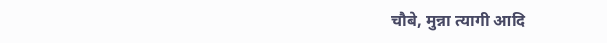चौबे, मुन्ना त्यागी आदि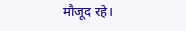मौजूद रहे।